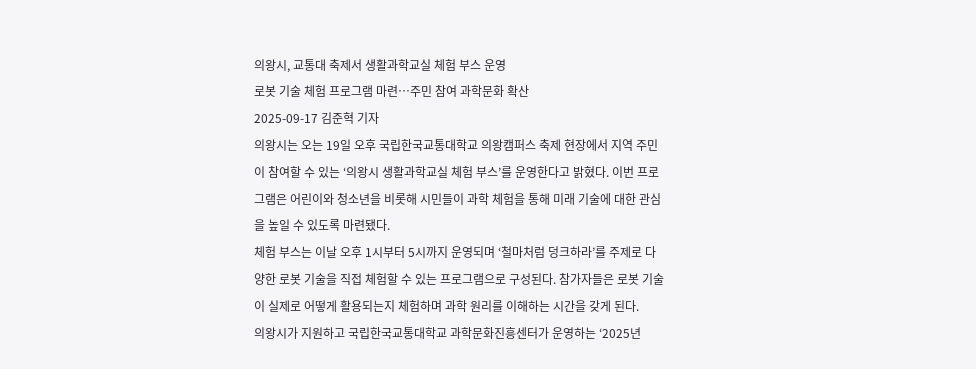의왕시, 교통대 축제서 생활과학교실 체험 부스 운영
로봇 기술 체험 프로그램 마련…주민 참여 과학문화 확산
2025-09-17 김준혁 기자
의왕시는 오는 19일 오후 국립한국교통대학교 의왕캠퍼스 축제 현장에서 지역 주민이 참여할 수 있는 ‘의왕시 생활과학교실 체험 부스’를 운영한다고 밝혔다. 이번 프로그램은 어린이와 청소년을 비롯해 시민들이 과학 체험을 통해 미래 기술에 대한 관심을 높일 수 있도록 마련됐다.
체험 부스는 이날 오후 1시부터 5시까지 운영되며 ‘철마처럼 덩크하라’를 주제로 다양한 로봇 기술을 직접 체험할 수 있는 프로그램으로 구성된다. 참가자들은 로봇 기술이 실제로 어떻게 활용되는지 체험하며 과학 원리를 이해하는 시간을 갖게 된다.
의왕시가 지원하고 국립한국교통대학교 과학문화진흥센터가 운영하는 ‘2025년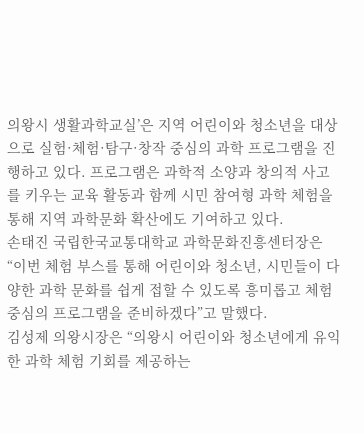의왕시 생활과학교실’은 지역 어린이와 청소년을 대상으로 실험·체험·탐구·창작 중심의 과학 프로그램을 진행하고 있다. 프로그램은 과학적 소양과 창의적 사고를 키우는 교육 활동과 함께 시민 참여형 과학 체험을 통해 지역 과학문화 확산에도 기여하고 있다.
손태진 국립한국교통대학교 과학문화진흥센터장은 “이번 체험 부스를 통해 어린이와 청소년, 시민들이 다양한 과학 문화를 쉽게 접할 수 있도록 흥미롭고 체험 중심의 프로그램을 준비하겠다”고 말했다.
김성제 의왕시장은 “의왕시 어린이와 청소년에게 유익한 과학 체험 기회를 제공하는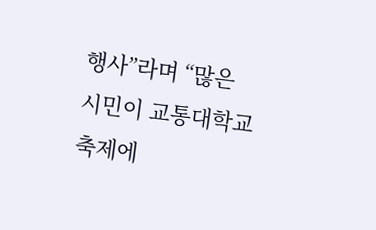행사”라며 “많은 시민이 교통대학교 축제에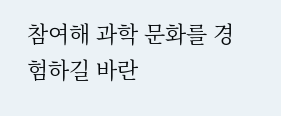참여해 과학 문화를 경험하길 바란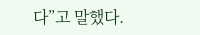다”고 말했다.